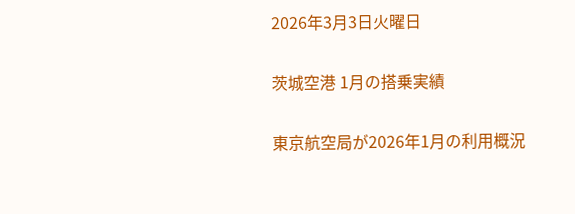2026年3月3日火曜日

茨城空港 1月の搭乗実績

東京航空局が2026年1月の利用概況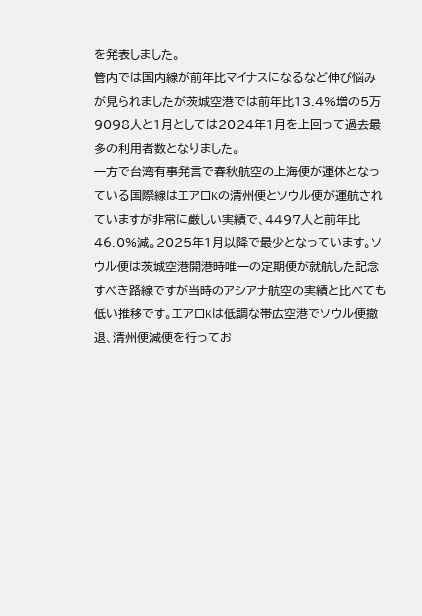を発表しました。
管内では国内線が前年比マイナスになるなど伸び悩みが見られましたが茨城空港では前年比13.4%増の5万9098人と1月としては2024年1月を上回って過去最多の利用者数となりました。
一方で台湾有事発言で春秋航空の上海便が運休となっている国際線はエアロKの清州便とソウル便が運航されていますが非常に厳しい実績で、4497人と前年比46.0%減。2025年1月以降で最少となっています。ソウル便は茨城空港開港時唯一の定期便が就航した記念すべき路線ですが当時のアシアナ航空の実績と比べても低い推移です。エアロKは低調な帯広空港でソウル便撤退、清州便減便を行ってお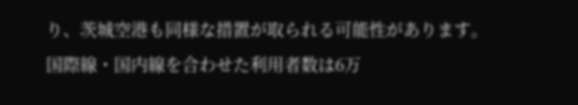り、茨城空港も同様な措置が取られる可能性があります。
国際線・国内線を合わせた利用者数は6万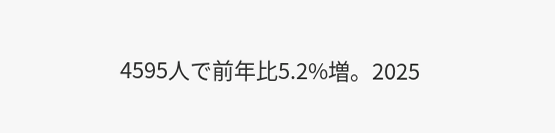4595人で前年比5.2%増。2025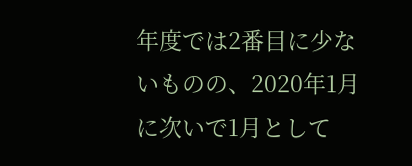年度では2番目に少ないものの、2020年1月に次いで1月として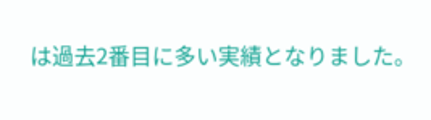は過去2番目に多い実績となりました。